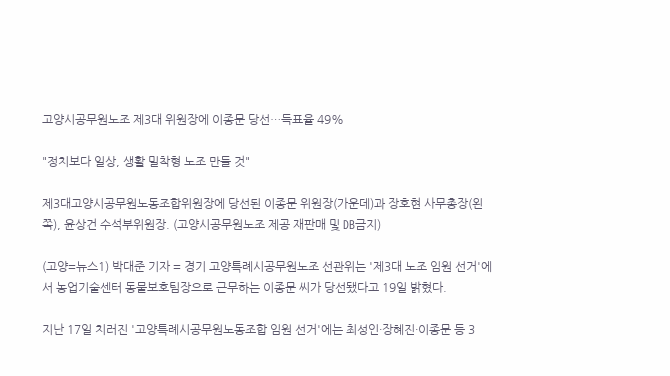고양시공무원노조 제3대 위원장에 이종문 당선…득표율 49%

"정치보다 일상, 생활 밀착형 노조 만들 것"

제3대고양시공무원노동조합위원장에 당선된 이종문 위원장(가운데)과 장호현 사무총장(왼쪽), 윤상건 수석부위원장. (고양시공무원노조 제공 재판매 및 DB금지)

(고양=뉴스1) 박대준 기자 = 경기 고양특례시공무원노조 선관위는 '제3대 노조 임원 선거'에서 농업기술센터 동물보호팀장으로 근무하는 이종문 씨가 당선됐다고 19일 밝혔다.

지난 17일 치러진 '고양특례시공무원노동조합 임원 선거'에는 최성인·장혜진·이종문 등 3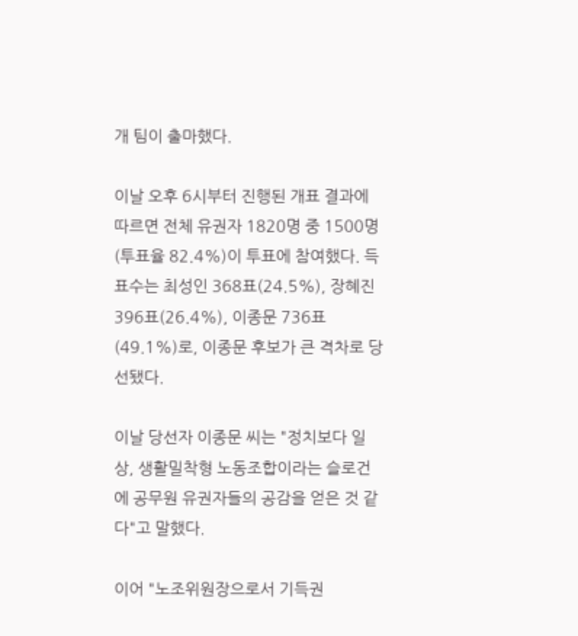개 팀이 출마했다.

이날 오후 6시부터 진행된 개표 결과에 따르면 전체 유권자 1820명 중 1500명(투표율 82.4%)이 투표에 참여했다. 득표수는 최성인 368표(24.5%), 장혜진 396표(26.4%), 이종문 736표(49.1%)로, 이종문 후보가 큰 격차로 당선됐다.

이날 당선자 이종문 씨는 "정치보다 일상, 생활밀착형 노동조합이라는 슬로건에 공무원 유권자들의 공감을 얻은 것 같다"고 말했다.

이어 "노조위원장으로서 기득권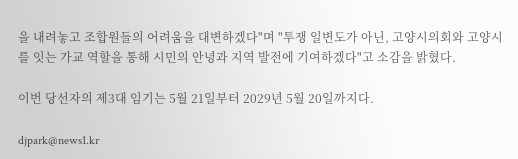을 내려놓고 조합원들의 어려움을 대변하겠다"며 "투쟁 일변도가 아닌, 고양시의회와 고양시를 잇는 가교 역할을 통해 시민의 안녕과 지역 발전에 기여하겠다"고 소감을 밝혔다.

이번 당선자의 제3대 임기는 5월 21일부터 2029년 5월 20일까지다.

djpark@news1.kr